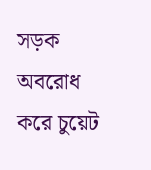সড়ক অবরোধ করে চুয়েট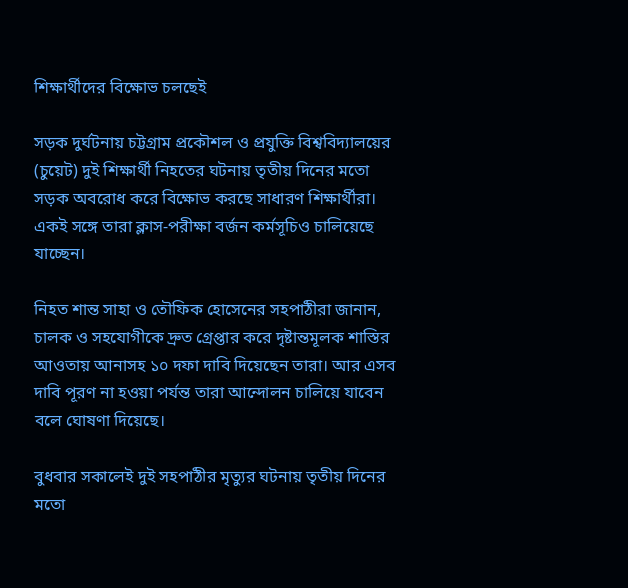শিক্ষার্থীদের বিক্ষোভ চলছেই

সড়ক দুর্ঘটনায় চট্টগ্রাম প্রকৌশল ও প্রযুক্তি বিশ্ববিদ্যালয়ের (চুয়েট) দুই শিক্ষার্থী নিহতের ঘটনায় তৃতীয় দিনের মতো সড়ক অবরোধ করে বিক্ষোভ করছে সাধারণ শিক্ষার্থীরা। একই সঙ্গে তারা ক্লাস-পরীক্ষা বর্জন কর্মসূচিও চালিয়েছে যাচ্ছেন।

নিহত শান্ত সাহা ও তৌফিক হোসেনের সহপাঠীরা জানান, চালক ও সহযোগীকে দ্রুত গ্রেপ্তার করে দৃষ্টান্তমূলক শাস্তির আওতায় আনাসহ ১০ দফা দাবি দিয়েছেন তারা। আর এসব দাবি পূরণ না হওয়া পর্যন্ত তারা আন্দোলন চালিয়ে যাবেন বলে ঘোষণা দিয়েছে।

বুধবার সকালেই দুই সহপাঠীর মৃত্যুর ঘটনায় তৃতীয় দিনের মতো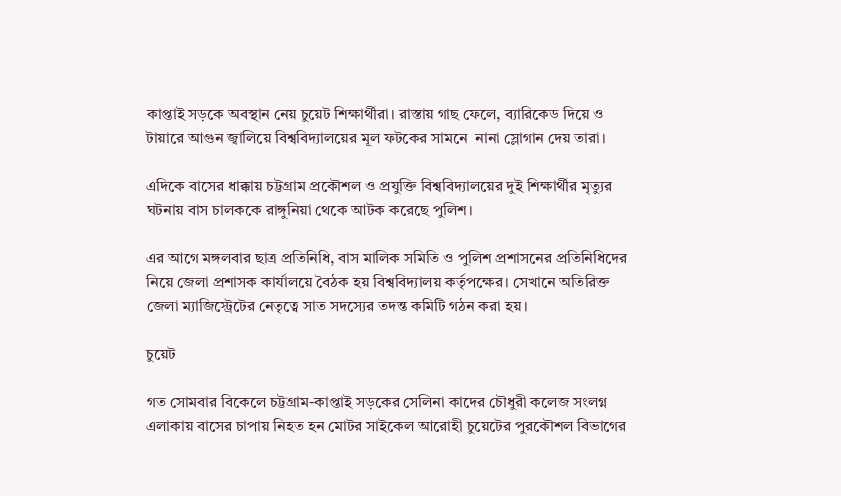কাপ্তাই সড়কে অবস্থান নেয় চুয়েট শিক্ষার্থীরা। রাস্তায় গাছ ফেলে, ব্যারিকেড দিয়ে ও টায়ারে আগুন জ্বালিয়ে বিশ্ববিদ্যালয়ের মূল ফটকের সামনে  নানা স্লোগান দেয় তারা।

এদিকে বাসের ধাক্কায় চট্টগ্রাম প্রকৌশল ও প্রযুক্তি বিশ্ববিদ্যালয়ের দুই শিক্ষার্থীর মৃত্যুর ঘটনায় বাস চালককে রাঙ্গুনিয়া থেকে আটক করেছে পুলিশ।

এর আগে মঙ্গলবার ছাত্র প্রতিনিধি, বাস মালিক সমিতি ও পুলিশ প্রশাসনের প্রতিনিধিদের নিয়ে জেলা প্রশাসক কার্যালয়ে বৈঠক হয় বিশ্ববিদ্যালয় কর্তৃপক্ষের। সেখানে অতিরিক্ত জেলা ম্যাজিস্ট্রেটের নেতৃত্বে সাত সদস্যের তদন্ত কমিটি গঠন করা হয়।

চুয়েট

গত সোমবার বিকেলে চট্টগ্রাম-কাপ্তাই সড়কের সেলিনা কাদের চৌধুরী কলেজ সংলগ্ন এলাকায় বাসের চাপায় নিহত হন মোটর সাইকেল আরোহী চুয়েটের পুরকৌশল বিভাগের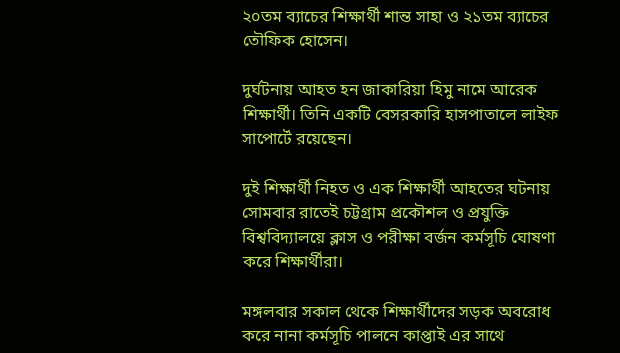২০তম ব্যাচের শিক্ষার্থী শান্ত সাহা ও ২১তম ব্যাচের তৌফিক হোসেন।

দুর্ঘটনায় আহত হন জাকারিয়া হিমু নামে আরেক শিক্ষার্থী। তিনি একটি বেসরকারি হাসপাতালে লাইফ সাপোর্টে রয়েছেন।

দুই শিক্ষার্থী নিহত ও এক শিক্ষার্থী আহতের ঘটনায় সোমবার রাতেই চট্টগ্রাম প্রকৌশল ও প্রযুক্তি বিশ্ববিদ্যালয়ে ক্লাস ও পরীক্ষা বর্জন কর্মসূচি ঘোষণা করে শিক্ষার্থীরা।

মঙ্গলবার সকাল থেকে শিক্ষার্থীদের সড়ক অবরোধ করে নানা কর্মসূচি পালনে কাপ্তাই এর সাথে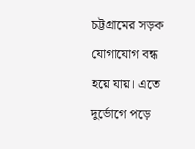চট্টগ্রামের সড়ক যোগাযোগ বন্ধ হয়ে যায়। এতে দুর্ভোগে পড়ে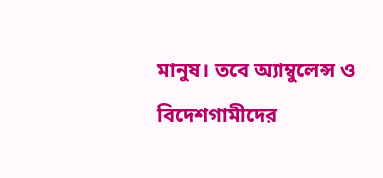মানুষ। তবে অ্যাম্বুলেন্স ও বিদেশগামীদের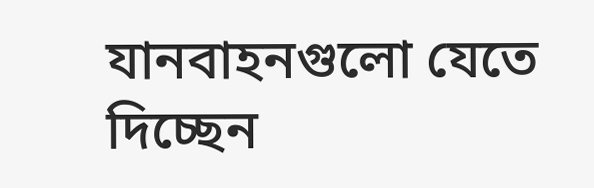যানবাহনগুলো যেতে দিচ্ছেন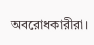অবরোধকারীরা।